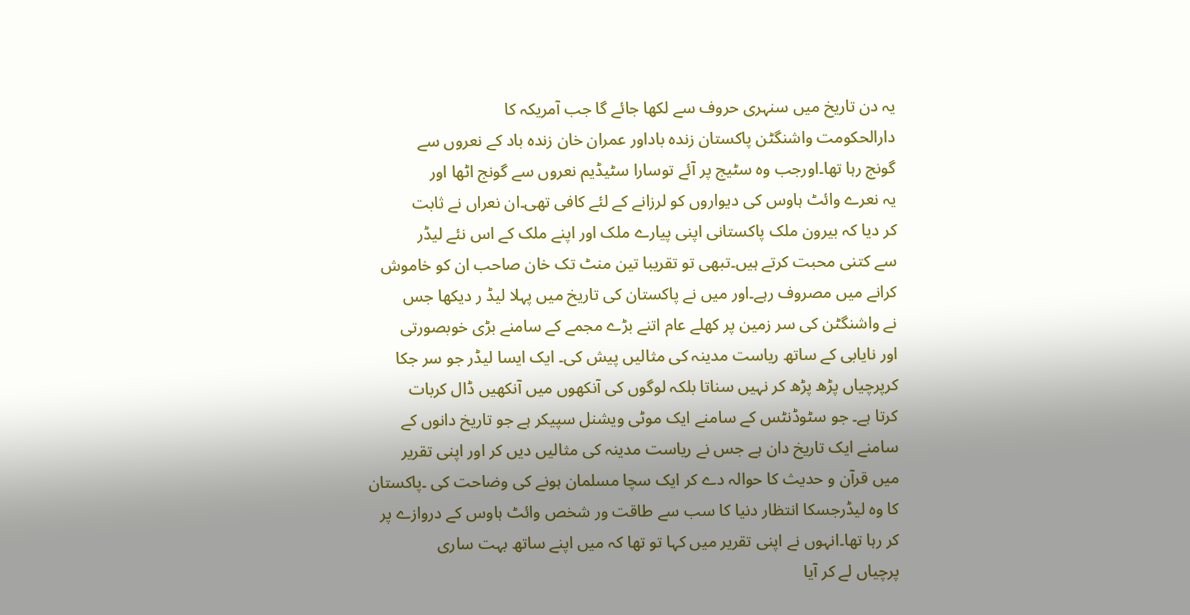یہ دن تاریخ میں سنہری حروف سے لکھا جائے گا جب آمریکہ کا
دارالحکومت واشنگٹن پاکستان زندہ باداور عمران خان زندہ باد کے نعروں سے
گونج رہا تھا۔اورجب وہ سٹیج پر آئے توسارا سٹیڈیم نعروں سے گونج اٹھا اور
یہ نعرے وائٹ ہاوس کی دیواروں کو لرزانے کے لئے کافی تھی۔ان نعراں نے ثابت
کر دیا کہ بیرون ملک پاکستانی اپنی پیارے ملک اور اپنے ملک کے اس نئے لیڈر
سے کتنی محبت کرتے ہیں۔تبھی تو تقریبا تین منٹ تک خان صاحب ان کو خاموش
کرانے میں مصروف رہے۔اور میں نے پاکستان کی تاریخ میں پہلا لیڈ ر دیکھا جس
نے واشنگٹن کی سر زمین پر کھلے عام اتنے بڑے مجمے کے سامنے بڑی خوبصورتی
اور نایابی کے ساتھ ریاست مدینہ کی مثالیں پیش کی۔ ایک ایسا لیڈر جو سر جکا
کرپرچیاں پڑھ پڑھ کر نہیں سناتا بلکہ لوگوں کی آنکھوں میں آنکھیں ڈال کربات
کرتا ہے۔ جو سٹوڈنٹس کے سامنے ایک موٹی ویشنل سپیکر ہے جو تاریخ دانوں کے
سامنے ایک تاریخ دان ہے جس نے ریاست مدینہ کی مثالیں دیں کر اور اپنی تقریر
میں قرآن و حدیث کا حوالہ دے کر ایک سچا مسلمان ہونے کی وضاحت کی ۔پاکستان
کا وہ لیڈرجسکا انتظار دنیا کا سب سے طاقت ور شخص وائٹ ہاوس کے دروازے پر
کر رہا تھا۔انہوں نے اپنی تقریر میں کہا تو تھا کہ میں اپنے ساتھ بہت ساری
پرچیاں لے کر آیا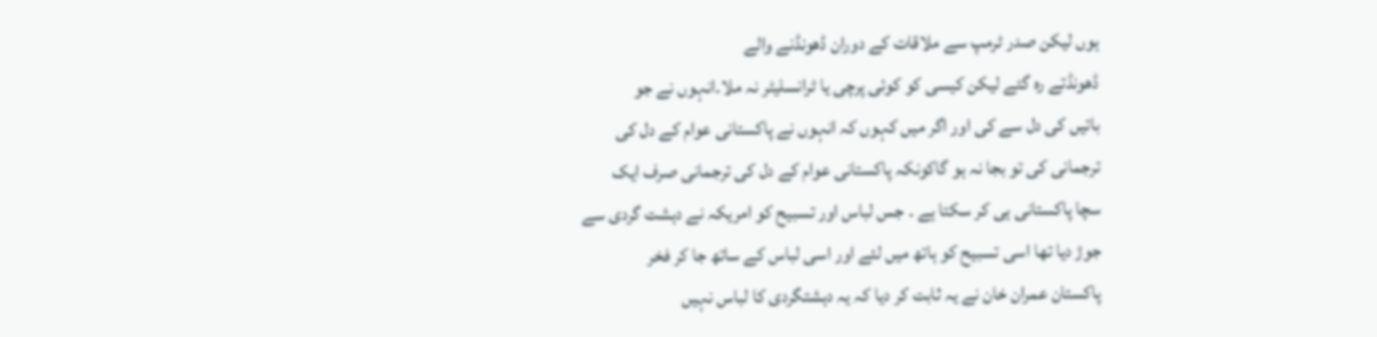ہوں لیکن صدر ٹرمپ سے ملاقات کے دوران ڈھونڈنے والے
ڈھونڈتے رہ گئے لیکن کیسی کو کوئی پرچی یا ٹرانسلیٹر نہ ملا۔انہوں نے جو
باتیں کی دل سے کی اور اگر میں کہوں کہ انہوں نے پاکستانی عوام کے دل کی
ترجمانی کی تو بجا نہ ہو گاکونکہ پاکستانی عوام کے دل کی ترجمانی صرف ایک
سچا پاکستانی ہی کر سکتا ہے ۔ جس لباس اور تسبیح کو امریکہ نے دہشت گردی سے
جوڑ دیا تھا اسی تسبیح کو ہاتھ میں لئے اور اسی لباس کے ساتھ جا کر فخر
پاکستان عمران خان نے یہ ثابت کر دیا کہ یہ دہشتگردی کا لباس نہیں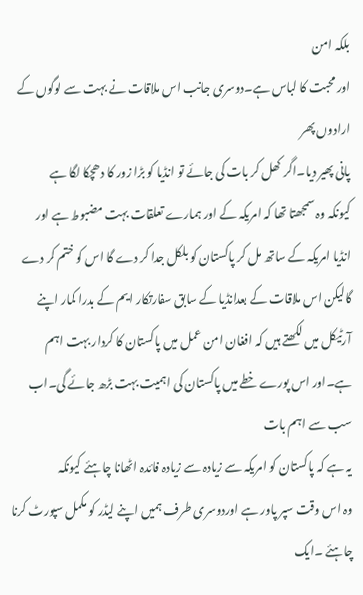بلکہ امن
اور محبت کا لباس ہے۔دوسری جانب اس ملاقات نے بہت سے لوگوں کے ارادوں پھر
پانی پھیر دیا۔اگر کھل کر بات کی جائے تو انڈیا کو بڑا زور کا دھچکا لگا ہے
کیونکہ وہ سمجھتا تھا کہ امریکہ کے اور ہمارے تعلقات بہت مضبوط ہے اور
انڈیا امریکہ کے ساتھ مل کر پاکستان کو بلکل جدا کر دے گا اس کو ختم کر دے
گالیکن اس ملاقات کے بعدانڈیا کے سابق سفارتکار ایم کے بدرا کمار اپنے
آرٹیکل میں لکھتے ہیں کہ افغان امن عمل میں پاکستان کا کردار بہت اہم
ہے۔اور اس پورے خطے میں پاکستان کی اہمیت بہت بڑھ جائے گی۔اب سب سے اہم بات
یہ ہے کہ پاکستان کو امریکہ سے زیادہ سے زیادہ فائدہ اٹھانا چاہئے کیونکہ
وہ اس وقت سپر پاور ہے اوردوسری طرف ہمیں اپنے لیڈر کو مکمل سپورٹ کرنا
چاہئے ۔ایک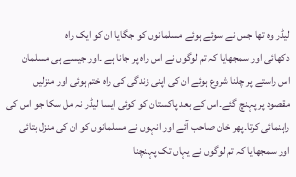لیڈر وہ تھا جس نے سوئے ہوئے مسلمانوں کو جگایا ان کو ایک راہ
دکھائی اور سمجھایا کہ تم لوگوں نے اس راہ پر جانا ہے ۔اور جیسے ہی مسلمان
اس راستے پر چلنا شروع ہوئے ان کی اپنی زندگی کی راہ ختم ہوئی اور منزلیں
مقصود پر پہنچ گئے۔اس کے بعد پاکستان کو کوئی ایسا لیڈر نہ مل سکا جو اس کی
راہنمائی کرتا۔پھر خان صاحب آئے اور انہوں نے مسلمانوں کو ان کی منزل بتائی
اور سمجھایا کہ تم لوگوں نے یہاں تک پہنچنا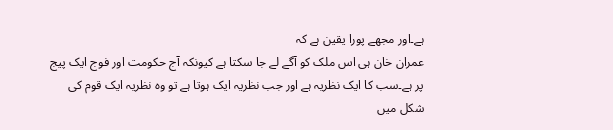ہے۔اور مجھے پورا یقین ہے کہ
عمران خان ہی اس ملک کو آگے لے جا سکتا ہے کیونکہ آج حکومت اور فوج ایک پیج
پر ہے۔سب کا ایک نظریہ ہے اور جب نظریہ ایک ہوتا ہے تو وہ نظریہ ایک قوم کی
شکل میں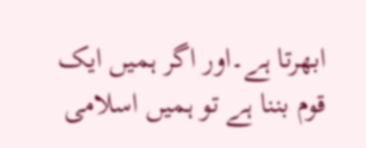ابھرتا ہے۔اور اگر ہمیں ایک قوم بننا ہے تو ہمیں اسلامی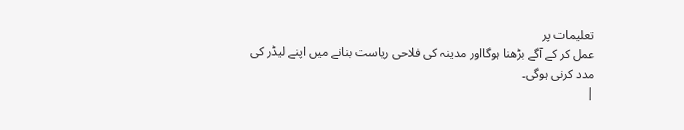تعلیمات پر
عمل کر کے آگے بڑھنا ہوگااور مدینہ کی فلاحی ریاست بنانے میں اپنے لیڈر کی
مدد کرنی ہوگی۔
|